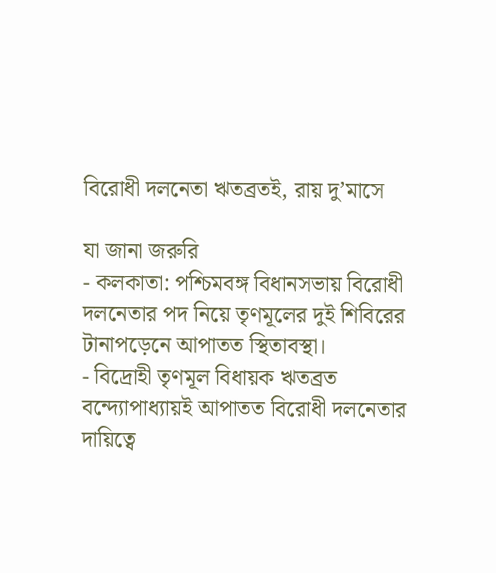বিরোধী দলনেতা ঋতব্রতই, রায় দু’মাসে

যা জানা জরুরি
- কলকাতা: পশ্চিমবঙ্গ বিধানসভায় বিরোধী দলনেতার পদ নিয়ে তৃণমূলের দুই শিবিরের টানাপড়েনে আপাতত স্থিতাবস্থা।
- বিদ্রোহী তৃণমূল বিধায়ক ঋতব্রত বন্দ্যোপাধ্যায়ই আপাতত বিরোধী দলনেতার দায়িত্বে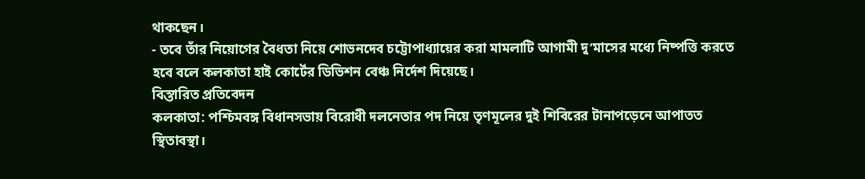থাকছেন।
- তবে তাঁর নিয়োগের বৈধতা নিয়ে শোভনদেব চট্টোপাধ্যায়ের করা মামলাটি আগামী দু’মাসের মধ্যে নিষ্পত্তি করতে হবে বলে কলকাতা হাই কোর্টের ডিভিশন বেঞ্চ নির্দেশ দিয়েছে।
বিস্তারিত প্রতিবেদন
কলকাতা: পশ্চিমবঙ্গ বিধানসভায় বিরোধী দলনেতার পদ নিয়ে তৃণমূলের দুই শিবিরের টানাপড়েনে আপাতত স্থিতাবস্থা।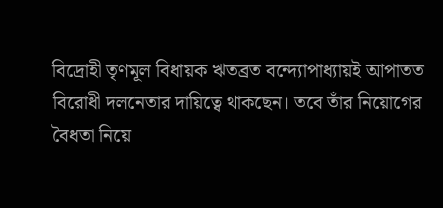বিদ্রোহী তৃণমূল বিধায়ক ঋতব্রত বন্দ্যোপাধ্যায়ই আপাতত বিরোধী দলনেতার দায়িত্বে থাকছেন। তবে তাঁর নিয়োগের বৈধতা নিয়ে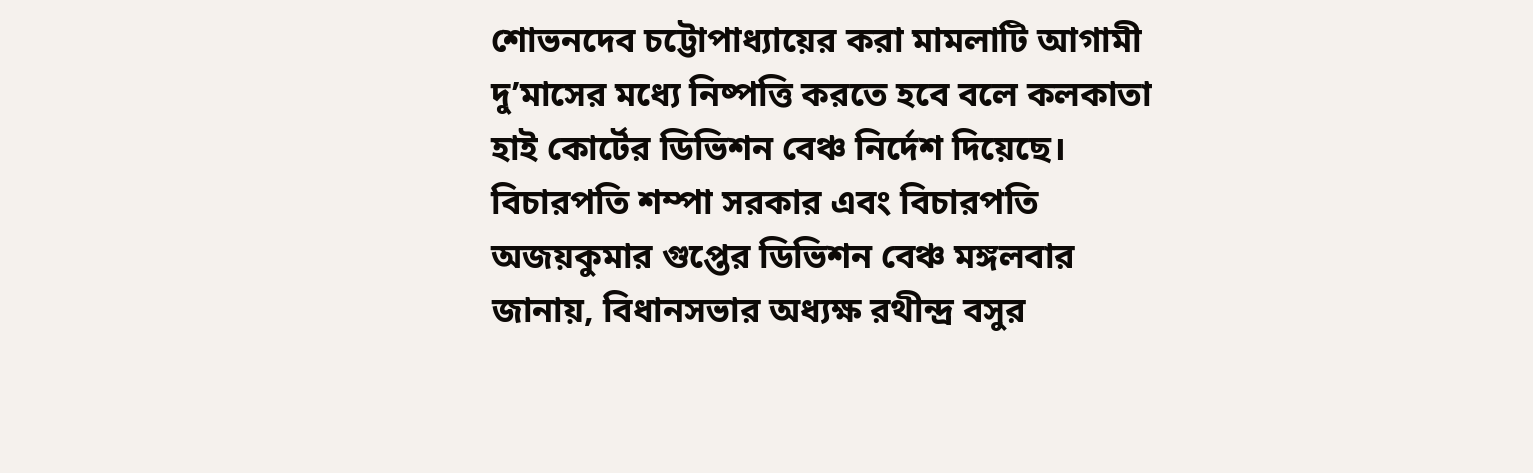শোভনদেব চট্টোপাধ্যায়ের করা মামলাটি আগামী দু’মাসের মধ্যে নিষ্পত্তি করতে হবে বলে কলকাতা হাই কোর্টের ডিভিশন বেঞ্চ নির্দেশ দিয়েছে।
বিচারপতি শম্পা সরকার এবং বিচারপতি অজয়কুমার গুপ্তের ডিভিশন বেঞ্চ মঙ্গলবার জানায়, বিধানসভার অধ্যক্ষ রথীন্দ্র বসুর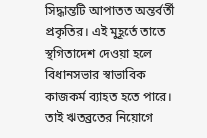সিদ্ধান্তটি আপাতত অন্তর্বর্তী প্রকৃতির। এই মুহূর্তে তাতে স্থগিতাদেশ দেওয়া হলে বিধানসভার স্বাভাবিক কাজকর্ম ব্যাহত হতে পারে। তাই ঋতব্রতের নিয়োগে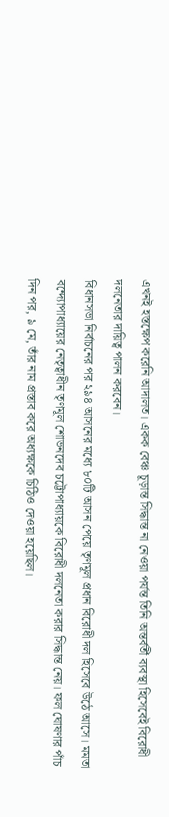এখনই হস্তক্ষেপ করেনি আদালত। একক বেঞ্চ চূড়ান্ত সিদ্ধান্ত না নেওয়া পর্যন্ত তিনি অন্তর্বর্তী ব্যবস্থা হিসেবেই বিরোধী দলনেতার দায়িত্ব পালন করবেন।
বিধানসভা নির্বাচনের পর ২৯৪ আসনের মধ্যে ৮০টি আসন পেয়ে তৃণমূল প্রধান বিরোধী দল হিসেবে উঠে আসে। মমতা বন্দ্যোপাধ্যায়ের নেতৃত্বাধীন তৃণমূল শোভনদেব চট্টোপাধ্যায়কে বিরোধী দলনেতা করার সিদ্ধান্ত নেয়। ফল ঘোষণার পাঁচ দিন পর, ৯ মে, তাঁর নাম প্রস্তাব করে অধ্যক্ষকে চিঠিও দেওয়া হয়েছিল।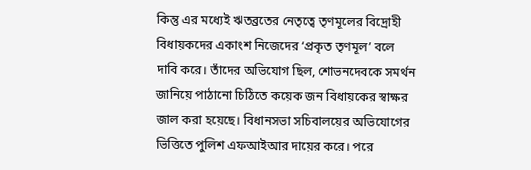কিন্তু এর মধ্যেই ঋতব্রতের নেতৃত্বে তৃণমূলের বিদ্রোহী বিধায়কদের একাংশ নিজেদের ‘প্রকৃত তৃণমূল’ বলে দাবি করে। তাঁদের অভিযোগ ছিল, শোভনদেবকে সমর্থন জানিয়ে পাঠানো চিঠিতে কয়েক জন বিধায়কের স্বাক্ষর জাল করা হয়েছে। বিধানসভা সচিবালয়ের অভিযোগের ভিত্তিতে পুলিশ এফআইআর দায়ের করে। পরে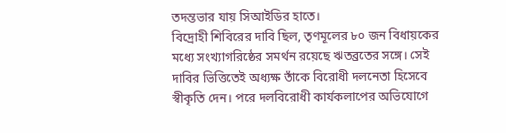তদন্তভার যায় সিআইডির হাতে।
বিদ্রোহী শিবিরের দাবি ছিল, তৃণমূলের ৮০ জন বিধায়কের মধ্যে সংখ্যাগরিষ্ঠের সমর্থন রয়েছে ঋতব্রতের সঙ্গে। সেই দাবির ভিত্তিতেই অধ্যক্ষ তাঁকে বিরোধী দলনেতা হিসেবে স্বীকৃতি দেন। পরে দলবিরোধী কার্যকলাপের অভিযোগে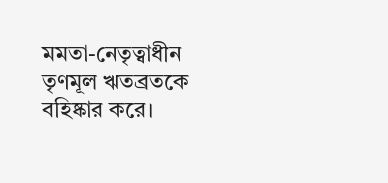মমতা-নেতৃত্বাধীন তৃণমূল ঋতব্রতকে বহিষ্কার করে।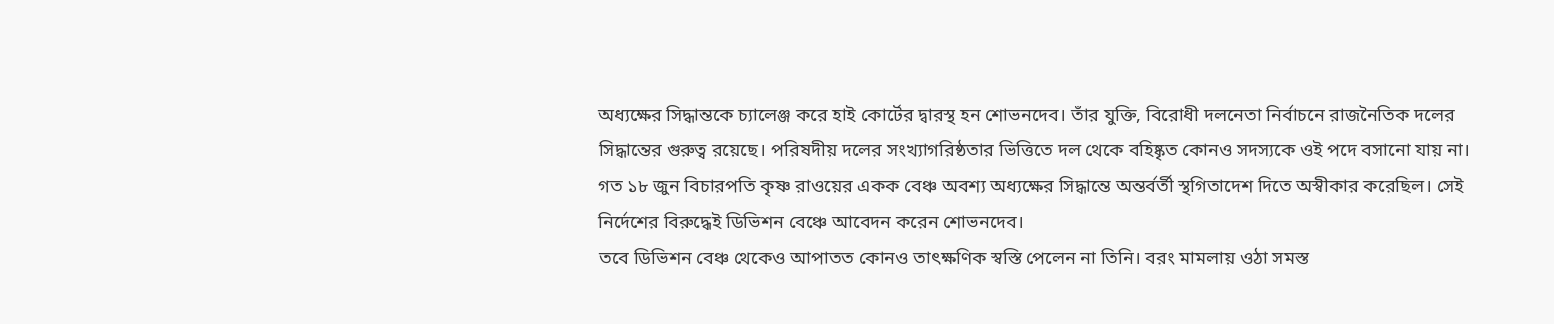অধ্যক্ষের সিদ্ধান্তকে চ্যালেঞ্জ করে হাই কোর্টের দ্বারস্থ হন শোভনদেব। তাঁর যুক্তি, বিরোধী দলনেতা নির্বাচনে রাজনৈতিক দলের সিদ্ধান্তের গুরুত্ব রয়েছে। পরিষদীয় দলের সংখ্যাগরিষ্ঠতার ভিত্তিতে দল থেকে বহিষ্কৃত কোনও সদস্যকে ওই পদে বসানো যায় না।
গত ১৮ জুন বিচারপতি কৃষ্ণ রাওয়ের একক বেঞ্চ অবশ্য অধ্যক্ষের সিদ্ধান্তে অন্তর্বর্তী স্থগিতাদেশ দিতে অস্বীকার করেছিল। সেই নির্দেশের বিরুদ্ধেই ডিভিশন বেঞ্চে আবেদন করেন শোভনদেব।
তবে ডিভিশন বেঞ্চ থেকেও আপাতত কোনও তাৎক্ষণিক স্বস্তি পেলেন না তিনি। বরং মামলায় ওঠা সমস্ত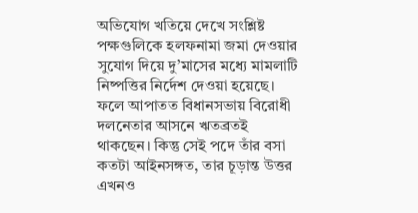অভিযোগ খতিয়ে দেখে সংশ্লিষ্ট পক্ষগুলিকে হলফনামা জমা দেওয়ার সুযোগ দিয়ে দু’মাসের মধ্যে মামলাটি নিষ্পত্তির নির্দেশ দেওয়া হয়েছে।
ফলে আপাতত বিধানসভায় বিরোধী দলনেতার আসনে ঋতব্রতই থাকছেন। কিন্তু সেই পদে তাঁর বসা কতটা আইনসঙ্গত, তার চূড়ান্ত উত্তর এখনও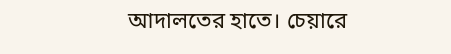আদালতের হাতে। চেয়ারে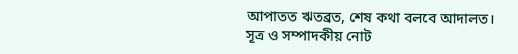আপাতত ঋতব্রত, শেষ কথা বলবে আদালত।
সূত্র ও সম্পাদকীয় নোট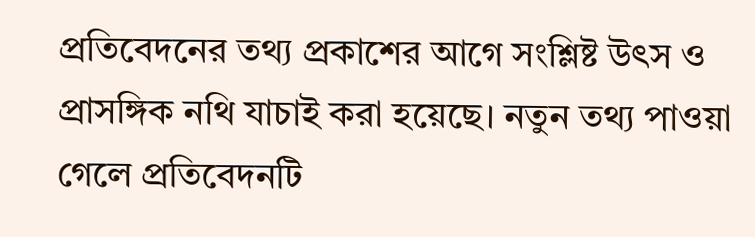প্রতিবেদনের তথ্য প্রকাশের আগে সংশ্লিষ্ট উৎস ও প্রাসঙ্গিক নথি যাচাই করা হয়েছে। নতুন তথ্য পাওয়া গেলে প্রতিবেদনটি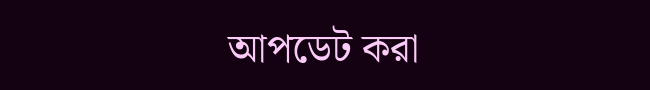আপডেট করা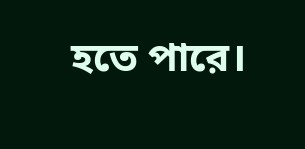হতে পারে।